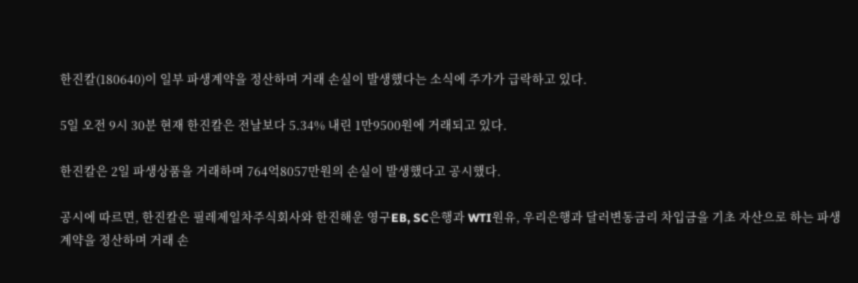한진칼(180640)이 일부 파생계약을 정산하며 거래 손실이 발생했다는 소식에 주가가 급락하고 있다.

5일 오전 9시 30분 현재 한진칼은 전날보다 5.34% 내린 1만9500원에 거래되고 있다.

한진칼은 2일 파생상품을 거래하며 764억8057만원의 손실이 발생했다고 공시했다.

공시에 따르면, 한진칼은 필레제일차주식회사와 한진해운 영구EB, SC은행과 WTI원유, 우리은행과 달러변동금리 차입금을 기초 자산으로 하는 파생계약을 정산하며 거래 손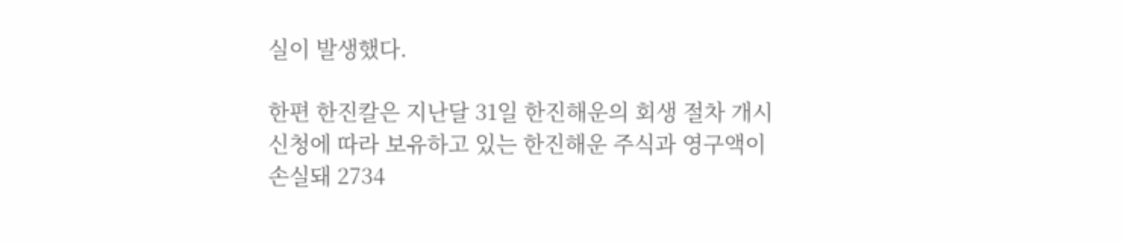실이 발생했다.

한편 한진칼은 지난달 31일 한진해운의 회생 절차 개시 신청에 따라 보유하고 있는 한진해운 주식과 영구액이 손실돼 2734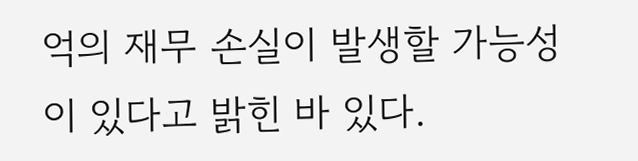억의 재무 손실이 발생할 가능성이 있다고 밝힌 바 있다.